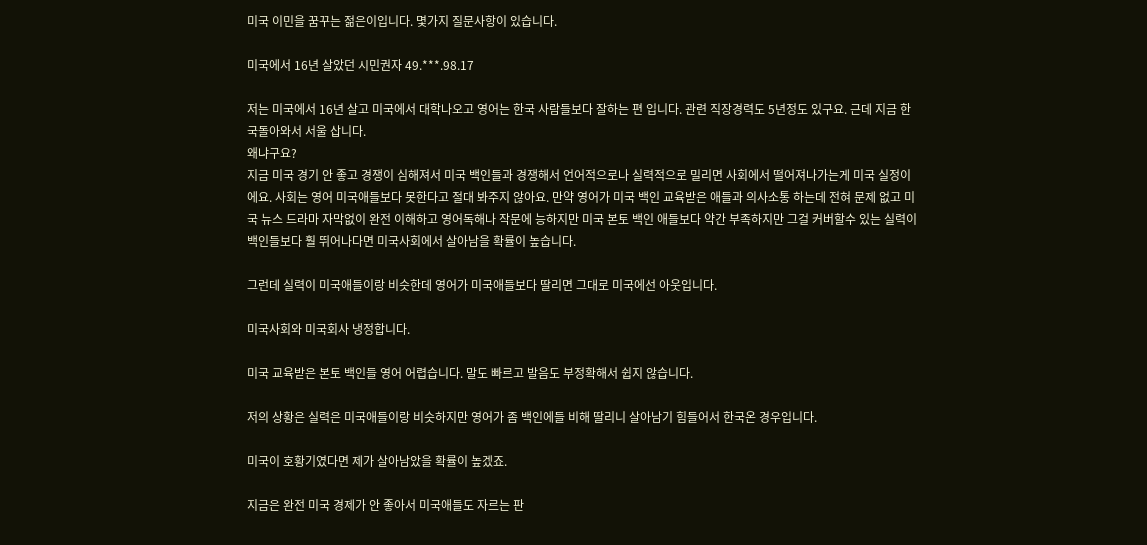미국 이민을 꿈꾸는 젊은이입니다. 몇가지 질문사항이 있습니다.

미국에서 16년 살았던 시민권자 49.***.98.17

저는 미국에서 16년 살고 미국에서 대학나오고 영어는 한국 사람들보다 잘하는 편 입니다. 관련 직장경력도 5년정도 있구요. 근데 지금 한국돌아와서 서울 삽니다.
왜냐구요?
지금 미국 경기 안 좋고 경쟁이 심해져서 미국 백인들과 경쟁해서 언어적으로나 실력적으로 밀리면 사회에서 떨어져나가는게 미국 실정이에요. 사회는 영어 미국애들보다 못한다고 절대 봐주지 않아요. 만약 영어가 미국 백인 교육받은 애들과 의사소통 하는데 전혀 문제 없고 미국 뉴스 드라마 자막없이 완전 이해하고 영어독해나 작문에 능하지만 미국 본토 백인 애들보다 약간 부족하지만 그걸 커버할수 있는 실력이 백인들보다 훨 뛰어나다면 미국사회에서 살아남을 확률이 높습니다.

그런데 실력이 미국애들이랑 비슷한데 영어가 미국애들보다 딸리면 그대로 미국에선 아웃입니다.

미국사회와 미국회사 냉정합니다.

미국 교육받은 본토 백인들 영어 어렵습니다. 말도 빠르고 발음도 부정확해서 쉽지 않습니다.

저의 상황은 실력은 미국애들이랑 비슷하지만 영어가 좀 백인에들 비해 딸리니 살아남기 힘들어서 한국온 경우입니다.

미국이 호황기였다면 제가 살아남았을 확률이 높겠죠.

지금은 완전 미국 경제가 안 좋아서 미국애들도 자르는 판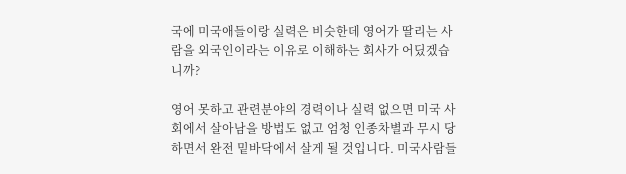국에 미국애들이랑 실력은 비슷한데 영어가 딸리는 사람을 외국인이라는 이유로 이해하는 회사가 어딨겠습니까?

영어 못하고 관련분야의 경력이나 실력 없으면 미국 사회에서 살아남을 방법도 없고 엄청 인종차별과 무시 당하면서 완전 밑바닥에서 살게 될 것입니다. 미국사람들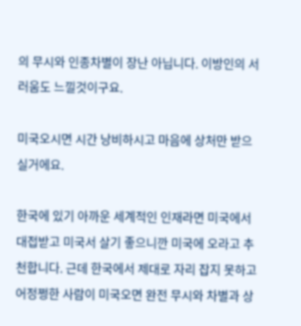의 무시와 인종차별이 장난 아닙니다. 이방인의 서러움도 느낄것이구요.

미국오시면 시간 낭비하시고 마음에 상처만 받으실거에요.

한국에 있기 아까운 세계적인 인재라면 미국에서 대접받고 미국서 살기 좋으니깐 미국에 오라고 추천합니다. 근데 한국에서 제대로 자리 잡지 못하고 어정쩡한 사람이 미국오면 완전 무시와 차별과 상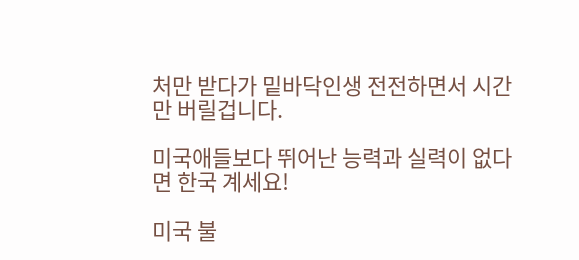처만 받다가 밑바닥인생 전전하면서 시간만 버릴겁니다.

미국애들보다 뛰어난 능력과 실력이 없다면 한국 계세요!

미국 불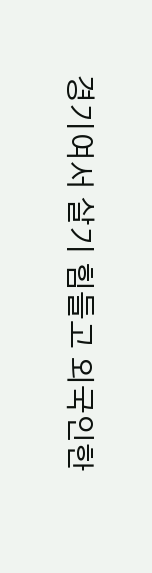경기여서 살기 힘들고 외국인한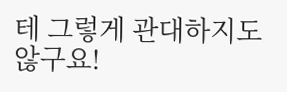테 그렇게 관대하지도 않구요!